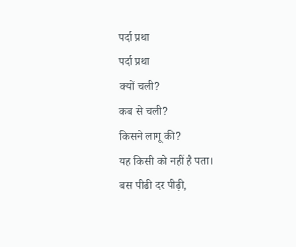पर्दा प्रथा
पर्दा प्रथा
क्यों चली?
कब से चली?
किसने लागू की?
यह किसी को नहीं है पता।
बस पीढी दर पीढ़ी,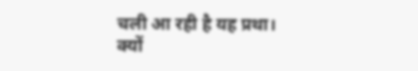चली आ रही है यह प्रथा।
क्यों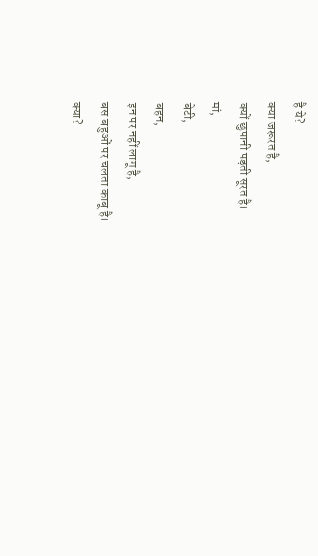है ये?
क्या जरूरत है,
क्यों छुपानी पड़ती सूरत है।
मां,
बेटी,
बहन,
इन पर नहीं लागू है,
बस बहुओं पर चलता काबू है।
क्या?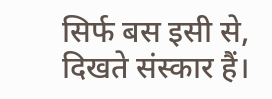सिर्फ बस इसी से,
दिखते संस्कार हैं।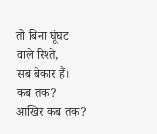तो बिना घूंघट वाले रिश्ते,
सब बेकार हैं।
कब तक?
आखिर कब तक?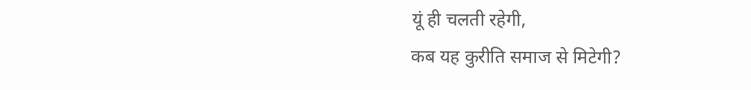यूं ही चलती रहेगी,
कब यह कुरीति समाज से मिटेगी?